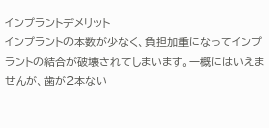インプラントデメリット
インプラントの本数が少なく、負担加重になってインプラントの結合が破壊されてしまいます。一概にはいえませんが、歯が2本ない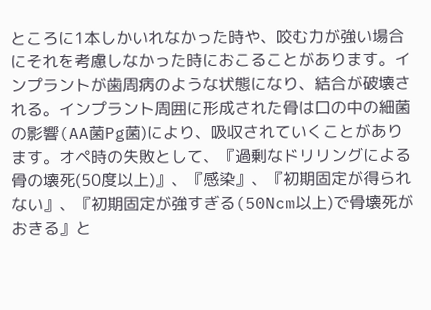ところに1本しかいれなかった時や、咬む力が強い場合にそれを考慮しなかった時におこることがあります。インプラントが歯周病のような状態になり、結合が破壊される。インプラント周囲に形成された骨は口の中の細菌の影響(AA菌Pg菌)により、吸収されていくことがあります。オペ時の失敗として、『過剰なドリリングによる骨の壊死(50度以上)』、『感染』、『初期固定が得られない』、『初期固定が強すぎる(50Ncm以上)で骨壊死がおきる』と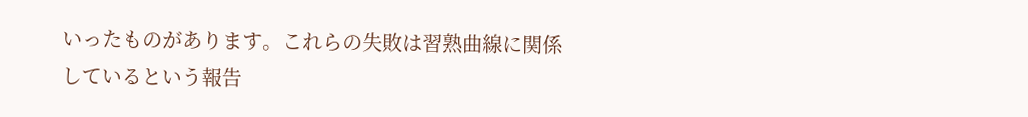いったものがあります。これらの失敗は習熟曲線に関係しているという報告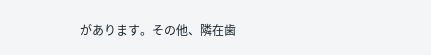があります。その他、隣在歯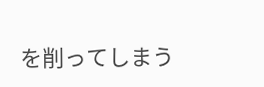を削ってしまう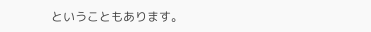ということもあります。